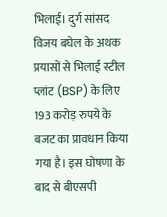भिलाई। दुर्ग सांसद विजय बघेल के अथक प्रयासों से भिलाई स्टील प्लांट (BSP) के लिए 193 करोड़ रुपये के बजट का प्रावधान किया गया है। इस घोषणा के बाद से बीएसपी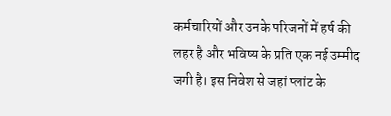कर्मचारियों और उनके परिजनों में हर्ष की लहर है और भविष्य के प्रति एक नई उम्मीद जगी है। इस निवेश से जहां प्लांट के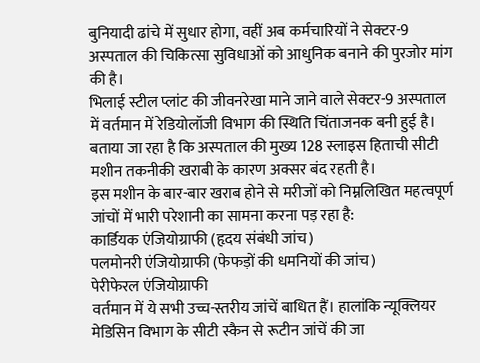बुनियादी ढांचे में सुधार होगा, वहीं अब कर्मचारियों ने सेक्टर-9 अस्पताल की चिकित्सा सुविधाओं को आधुनिक बनाने की पुरजोर मांग की है।
भिलाई स्टील प्लांट की जीवनरेखा माने जाने वाले सेक्टर-9 अस्पताल में वर्तमान में रेडियोलॉजी विभाग की स्थिति चिंताजनक बनी हुई है। बताया जा रहा है कि अस्पताल की मुख्य 128 स्लाइस हिताची सीटी मशीन तकनीकी खराबी के कारण अक्सर बंद रहती है।
इस मशीन के बार-बार खराब होने से मरीजों को निम्नलिखित महत्वपूर्ण जांचों में भारी परेशानी का सामना करना पड़ रहा है:
कार्डियक एंजियोग्राफी (हृदय संबंधी जांच)
पलमोनरी एंजियोग्राफी (फेफड़ों की धमनियों की जांच)
पेरीफेरल एंजियोग्राफी
वर्तमान में ये सभी उच्च-स्तरीय जांचें बाधित हैं। हालांकि न्यूक्लियर मेडिसिन विभाग के सीटी स्कैन से रूटीन जांचें की जा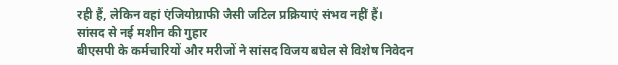रही हैं, लेकिन वहां एंजियोग्राफी जैसी जटिल प्रक्रियाएं संभव नहीं हैं।
सांसद से नई मशीन की गुहार
बीएसपी के कर्मचारियों और मरीजों ने सांसद विजय बघेल से विशेष निवेदन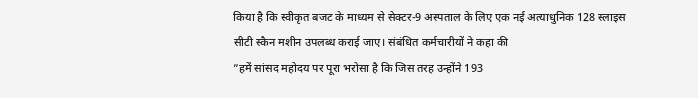किया है कि स्वीकृत बजट के माध्यम से सेक्टर-9 अस्पताल के लिए एक नई अत्याधुनिक 128 स्लाइस सीटी स्कैन मशीन उपलब्ध कराई जाए। संबंधित कर्मचारीयों ने कहा की
”हमें सांसद महोदय पर पूरा भरोसा है कि जिस तरह उन्होंने 193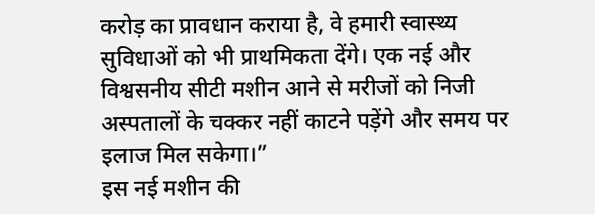करोड़ का प्रावधान कराया है, वे हमारी स्वास्थ्य सुविधाओं को भी प्राथमिकता देंगे। एक नई और विश्वसनीय सीटी मशीन आने से मरीजों को निजी अस्पतालों के चक्कर नहीं काटने पड़ेंगे और समय पर इलाज मिल सकेगा।”
इस नई मशीन की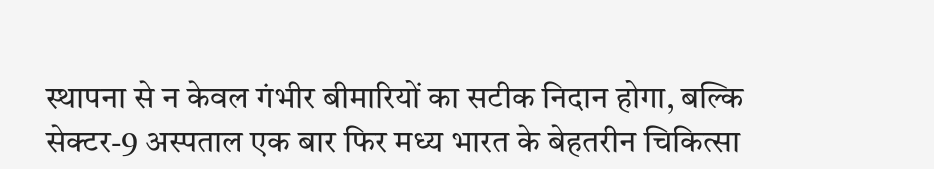स्थापना से न केवल गंभीर बीमारियों का सटीक निदान होगा, बल्कि सेक्टर-9 अस्पताल एक बार फिर मध्य भारत के बेहतरीन चिकित्सा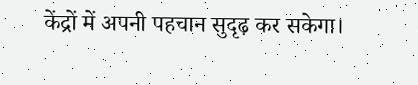केंद्रों में अपनी पहचान सुदृढ़ कर सकेगा।